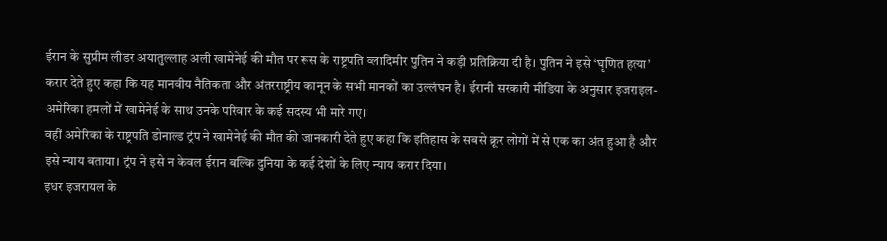ईरान के सुप्रीम लीडर अयातुल्लाह अली खामेनेई की मौत पर रूस के राष्ट्रपति व्लादिमीर पुतिन ने कड़ी प्रतिक्रिया दी है। पुतिन ने इसे ‘घृणित हत्या’ करार देते हुए कहा कि यह मानवीय नैतिकता और अंतरराष्ट्रीय कानून के सभी मानकों का उल्लंघन है। ईरानी सरकारी मीडिया के अनुसार इजराइल-अमेरिका हमलों में खामेनेई के साथ उनके परिवार के कई सदस्य भी मारे गए।
वहीं अमेरिका के राष्ट्रपति डोनाल्ड ट्रंप ने खामेनेई की मौत की जानकारी देते हुए कहा कि इतिहास के सबसे क्रूर लोगों में से एक का अंत हुआ है और इसे न्याय बताया। ट्रंप ने इसे न केवल ईरान बल्कि दुनिया के कई देशों के लिए न्याय करार दिया।
इधर इजरायल के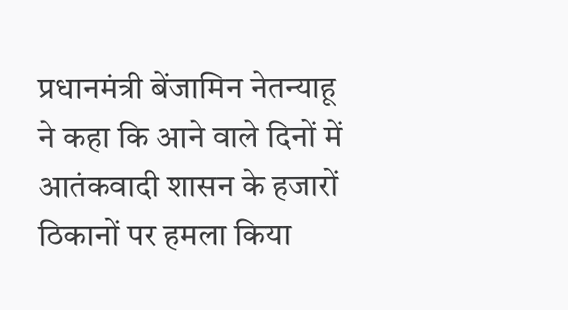प्रधानमंत्री बेंजामिन नेतन्याहू ने कहा कि आने वाले दिनों में आतंकवादी शासन के हजारों ठिकानों पर हमला किया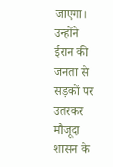जाएगा। उन्होंने ईरान की जनता से सड़कों पर उतरकर मौजूदा शासन के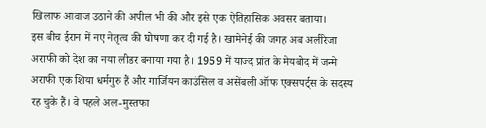खिलाफ आवाज उठाने की अपील भी की और इसे एक ऐतिहासिक अवसर बताया।
इस बीच ईरान में नए नेतृत्व की घोषणा कर दी गई है। खामेनेई की जगह अब अलीरेजा अराफी को देश का नया लीडर बनाया गया है। 1959 में याज्द प्रांत के मेयबोद में जन्मे अराफी एक शिया धर्मगुरु हैं और गार्जियन काउंसिल व असेंबली ऑफ एक्सपर्ट्स के सदस्य रह चुके हैं। वे पहले अल-मुस्तफा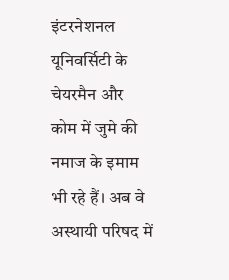इंटरनेशनल यूनिवर्सिटी के चेयरमैन और कोम में जुमे की नमाज के इमाम भी रहे हैं। अब वे अस्थायी परिषद में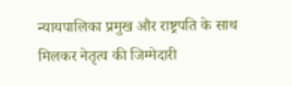न्यायपालिका प्रमुख और राष्ट्रपति के साथ मिलकर नेतृत्व की जिम्मेदारी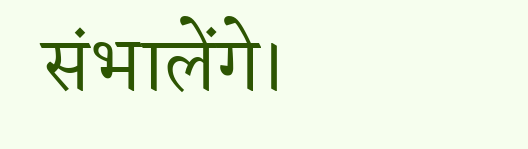संभालेंगे।